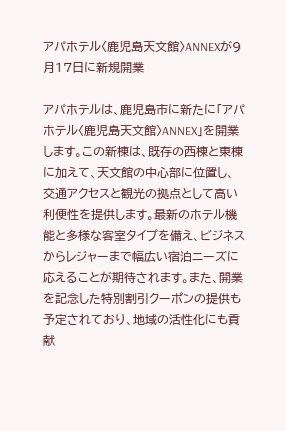アパホテル〈鹿児島天文館〉ANNEXが9月17日に新規開業

アパホテルは、鹿児島市に新たに「アパホテル〈鹿児島天文館〉ANNEX」を開業します。この新棟は、既存の西棟と東棟に加えて、天文館の中心部に位置し、交通アクセスと観光の拠点として高い利便性を提供します。最新のホテル機能と多様な客室タイプを備え、ビジネスからレジャーまで幅広い宿泊ニーズに応えることが期待されます。また、開業を記念した特別割引クーポンの提供も予定されており、地域の活性化にも貢献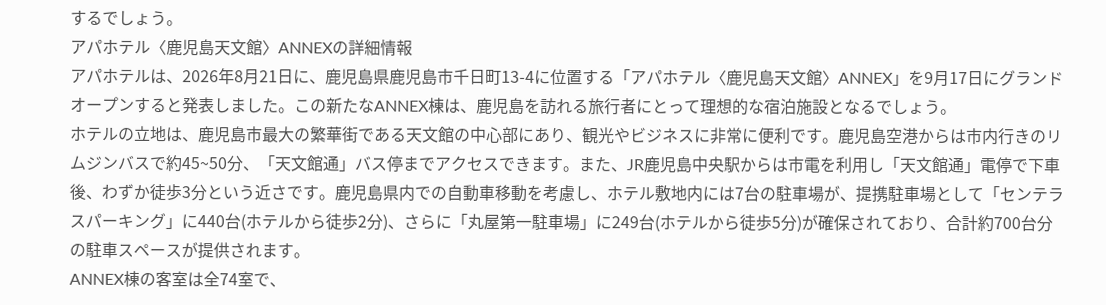するでしょう。
アパホテル〈鹿児島天文館〉ANNEXの詳細情報
アパホテルは、2026年8月21日に、鹿児島県鹿児島市千日町13-4に位置する「アパホテル〈鹿児島天文館〉ANNEX」を9月17日にグランドオープンすると発表しました。この新たなANNEX棟は、鹿児島を訪れる旅行者にとって理想的な宿泊施設となるでしょう。
ホテルの立地は、鹿児島市最大の繁華街である天文館の中心部にあり、観光やビジネスに非常に便利です。鹿児島空港からは市内行きのリムジンバスで約45~50分、「天文館通」バス停までアクセスできます。また、JR鹿児島中央駅からは市電を利用し「天文館通」電停で下車後、わずか徒歩3分という近さです。鹿児島県内での自動車移動を考慮し、ホテル敷地内には7台の駐車場が、提携駐車場として「センテラスパーキング」に440台(ホテルから徒歩2分)、さらに「丸屋第一駐車場」に249台(ホテルから徒歩5分)が確保されており、合計約700台分の駐車スペースが提供されます。
ANNEX棟の客室は全74室で、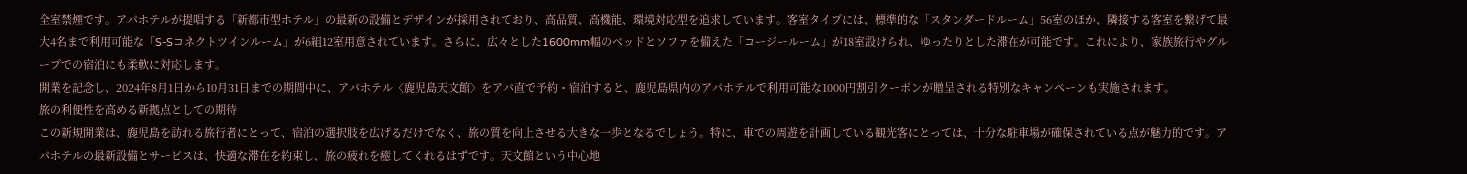全室禁煙です。アパホテルが提唱する「新都市型ホテル」の最新の設備とデザインが採用されており、高品質、高機能、環境対応型を追求しています。客室タイプには、標準的な「スタンダードルーム」56室のほか、隣接する客室を繋げて最大4名まで利用可能な「S-Sコネクトツインルーム」が6組12室用意されています。さらに、広々とした1600mm幅のベッドとソファを備えた「コージールーム」が18室設けられ、ゆったりとした滞在が可能です。これにより、家族旅行やグループでの宿泊にも柔軟に対応します。
開業を記念し、2024年8月1日から10月31日までの期間中に、アパホテル〈鹿児島天文館〉をアパ直で予約・宿泊すると、鹿児島県内のアパホテルで利用可能な1000円割引クーポンが贈呈される特別なキャンペーンも実施されます。
旅の利便性を高める新拠点としての期待
この新規開業は、鹿児島を訪れる旅行者にとって、宿泊の選択肢を広げるだけでなく、旅の質を向上させる大きな一歩となるでしょう。特に、車での周遊を計画している観光客にとっては、十分な駐車場が確保されている点が魅力的です。アパホテルの最新設備とサービスは、快適な滞在を約束し、旅の疲れを癒してくれるはずです。天文館という中心地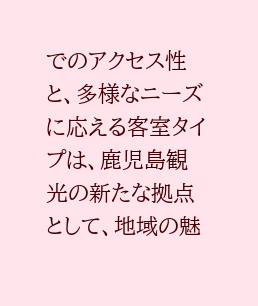でのアクセス性と、多様なニーズに応える客室タイプは、鹿児島観光の新たな拠点として、地域の魅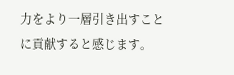力をより一層引き出すことに貢献すると感じます。